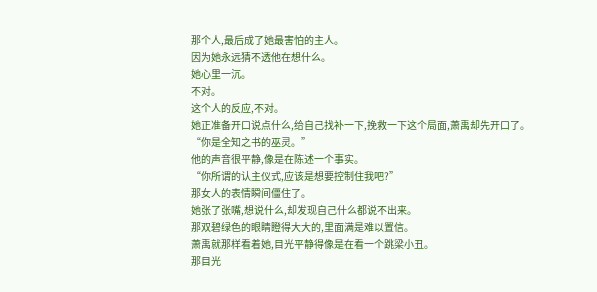那个人,最后成了她最害怕的主人。
因为她永远猜不透他在想什么。
她心里一沉。
不对。
这个人的反应,不对。
她正准备开口说点什么,给自己找补一下,挽救一下这个局面,萧禹却先开口了。
“你是全知之书的巫灵。”
他的声音很平静,像是在陈述一个事实。
“你所谓的认主仪式,应该是想要控制住我吧?”
那女人的表情瞬间僵住了。
她张了张嘴,想说什么,却发现自己什么都说不出来。
那双碧绿色的眼睛瞪得大大的,里面满是难以置信。
萧禹就那样看着她,目光平静得像是在看一个跳梁小丑。
那目光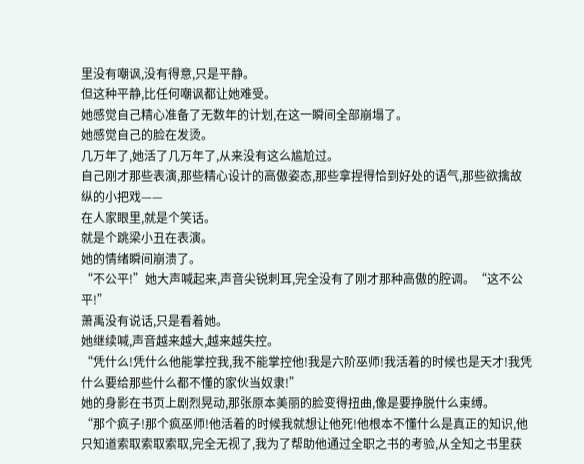里没有嘲讽,没有得意,只是平静。
但这种平静,比任何嘲讽都让她难受。
她感觉自己精心准备了无数年的计划,在这一瞬间全部崩塌了。
她感觉自己的脸在发烫。
几万年了,她活了几万年了,从来没有这么尴尬过。
自己刚才那些表演,那些精心设计的高傲姿态,那些拿捏得恰到好处的语气,那些欲擒故纵的小把戏——
在人家眼里,就是个笑话。
就是个跳梁小丑在表演。
她的情绪瞬间崩溃了。
“不公平!”她大声喊起来,声音尖锐刺耳,完全没有了刚才那种高傲的腔调。“这不公平!”
萧禹没有说话,只是看着她。
她继续喊,声音越来越大,越来越失控。
“凭什么!凭什么他能掌控我,我不能掌控他!我是六阶巫师!我活着的时候也是天才!我凭什么要给那些什么都不懂的家伙当奴隶!”
她的身影在书页上剧烈晃动,那张原本美丽的脸变得扭曲,像是要挣脱什么束缚。
“那个疯子!那个疯巫师!他活着的时候我就想让他死!他根本不懂什么是真正的知识,他只知道索取索取索取,完全无视了,我为了帮助他通过全职之书的考验,从全知之书里获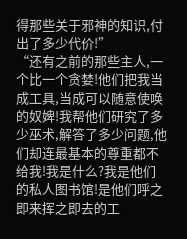得那些关于邪神的知识,付出了多少代价!”
“还有之前的那些主人,一个比一个贪婪!他们把我当成工具,当成可以随意使唤的奴婢!我帮他们研究了多少巫术,解答了多少问题,他们却连最基本的尊重都不给我!我是什么?我是他们的私人图书馆!是他们呼之即来挥之即去的工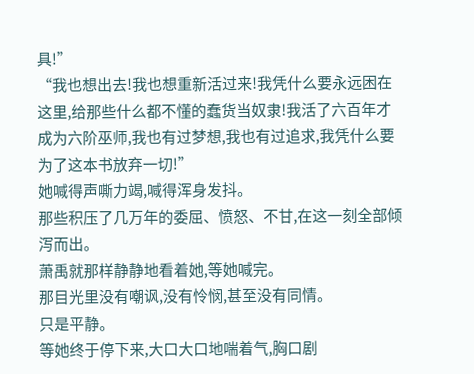具!”
“我也想出去!我也想重新活过来!我凭什么要永远困在这里,给那些什么都不懂的蠢货当奴隶!我活了六百年才成为六阶巫师,我也有过梦想,我也有过追求,我凭什么要为了这本书放弃一切!”
她喊得声嘶力竭,喊得浑身发抖。
那些积压了几万年的委屈、愤怒、不甘,在这一刻全部倾泻而出。
萧禹就那样静静地看着她,等她喊完。
那目光里没有嘲讽,没有怜悯,甚至没有同情。
只是平静。
等她终于停下来,大口大口地喘着气,胸口剧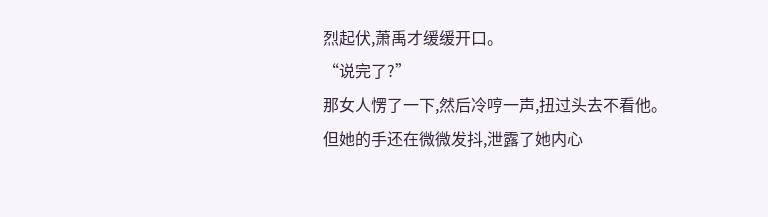烈起伏,萧禹才缓缓开口。
“说完了?”
那女人愣了一下,然后冷哼一声,扭过头去不看他。
但她的手还在微微发抖,泄露了她内心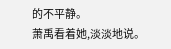的不平静。
萧禹看着她,淡淡地说。